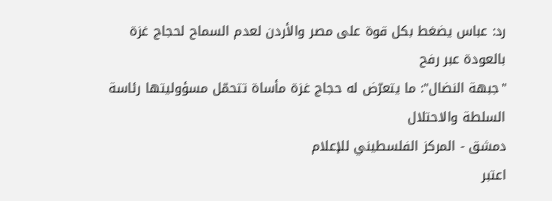رد: عباس يضغط بكل قوة على مصر والأردن لعدم السماح لحجاج غزة بالعودة عبر رفح
"جبهة النضال": ما يتعرّض له حجاج غزة مأساة تتحمّل مسؤوليتها رئاسة السلطة والاحتلال
دمشق - المركز الفلسطيني للإعلام
اعتبر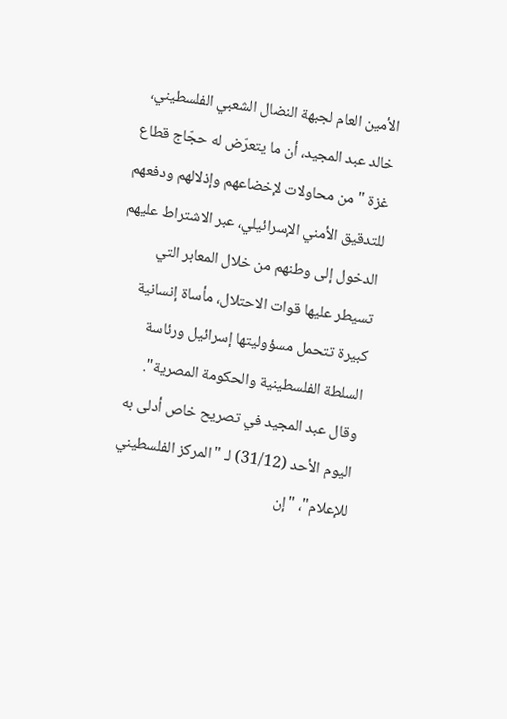الأمين العام لجبهة النضال الشعبي الفلسطيني، خالد عبد المجيد، أن ما يتعرّض له حجّاج قطاع غزة "من محاولات لإخضاعهم وإذلالهم ودفعهم للتدقيق الأمني الإسرائيلي، عبر الاشتراط عليهم الدخول إلى وطنهم من خلال المعابر التي تسيطر عليها قوات الاحتلال، مأساة إنسانية كبيرة تتحمل مسؤوليتها إسرائيل ورئاسة السلطة الفلسطينية والحكومة المصرية".
وقال عبد المجيد في تصريح خاص أدلى به اليوم الأحد (31/12) لـ "المركز الفلسطيني للإعلام"، "إن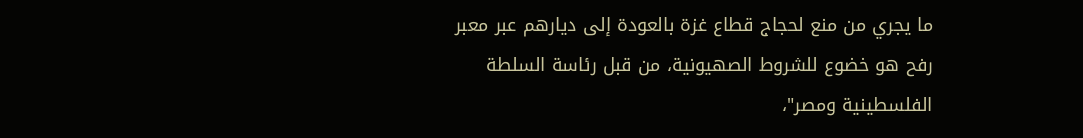ما يجري من منع لحجاج قطاع غزة بالعودة إلى ديارهم عبر معبر رفح هو خضوع للشروط الصهيونية، من قبل رئاسة السلطة الفلسطينية ومصر"،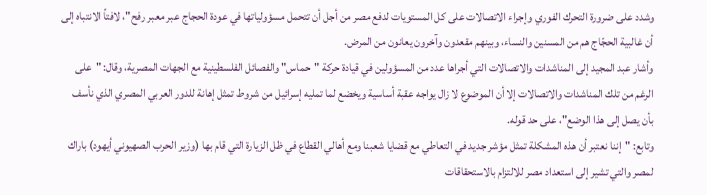وشدد على ضرورة التحرك الفوري وإجراء الاتصالات على كل المستويات لدفع مصر من أجل أن تتحمل مسؤولياتها في عودة الحجاج عبر معبر رفح"، لافتاً الانتباه إلى أن غالبية الحجّاج هم من المسنين والنساء، وبينهم مقعدون وآخرون يعانون من المرض.
وأشار عبد المجيد إلى المناشدات والاتصالات التي أجراها عدد من المسؤولين في قيادة حركة "حماس" والفصائل الفلسطينية مع الجهات المصرية، وقال: "على الرغم من تلك المناشدات والاتصالات إلا أن الموضوع لا زال يواجه عقبة أساسية ويخضع لما تمليه إسرائيل من شروط تمثل إهانة للدور العربي المصري الذي نأسف بأن يصل إلى هذا الوضع"، على حد قوله.
وتابع: "إننا نعتبر أن هذه المشكلة تمثل مؤشر جديد في التعاطي مع قضايا شعبنا ومع أهالي القطاع في ظل الزيارة التي قام بها (وزير الحرب الصهيوني أيهود) باراك لمصر والتي تشير إلى استعداد مصر للالتزام بالاستحقاقات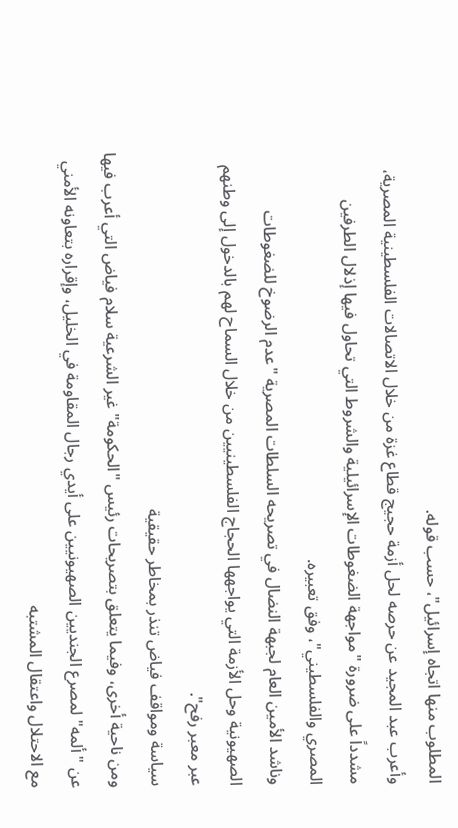المطلوب منها اتجاه إسرائيل"، حسب قوله.
وأعرب عبد المجيد عن حرصه لحل أزمة حجيج قطاع غزة من خلال الاتصالات الفلسطينية المصرية، مشدداً على ضرورة "مواجهة الضغوطات الإسرائيلية والشروط التي تحاول فيها إذلال الطرفين المصري والفلسطيني"، وفق تعبيره.
وناشد الأمين العام لجبهة النضال في تصريحه السلطات المصرية "عدم الرضوخ للضغوطات الصهيونية وحل الأزمة التي يواجهها الحجاج الفلسطينيين من خلال السماح لهم بالدخول إلى وطنهم عبر معبر رفح".
سياسة ومواقف فياض تنذر بمخاطر حقيقية
ومن ناحية أخرى، وفيما يتعلق بتصريحات رئيس "الحكومة" غير الشرعية سلام فياض التي أعرب فيها عن "ألمه" لمصرع الجنديين الصهيونيين على أيدي رجال المقاومة في الخليل، وإقراره بتعاونه الأمني مع الاحتلال واعتقال المشتبه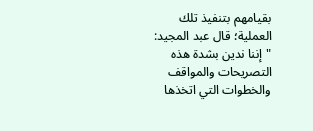بقيامهم بتنفيذ تلك العملية؛ قال عبد المجيد: "إننا ندين بشدة هذه التصريحات والمواقف والخطوات التي اتخذها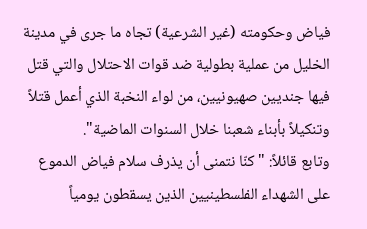فياض وحكومته (غير الشرعية) تجاه ما جرى في مدينة الخليل من عملية بطولية ضد قوات الاحتلال والتي قتل فيها جنديين صهيونيين، من لواء النخبة الذي أعمل قتلاً وتنكيلاً بأبناء شعبنا خلال السنوات الماضية".
وتابع قائلاً: "كنّا نتمنى أن يذرف سلام فياض الدموع على الشهداء الفلسطينيين الذين يسقطون يومياً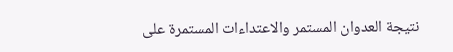نتيجة العدوان المستمر والاعتداءات المستمرة على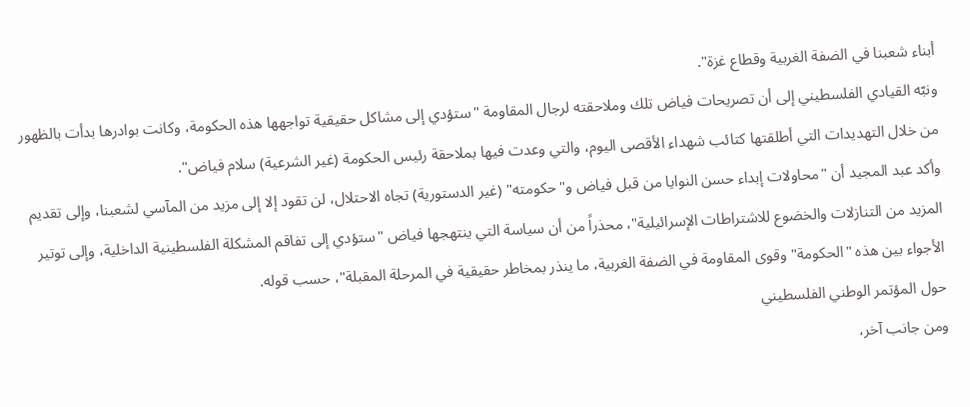أبناء شعبنا في الضفة الغربية وقطاع غزة".
ونبّه القيادي الفلسطيني إلى أن تصريحات فياض تلك وملاحقته لرجال المقاومة "ستؤدي إلى مشاكل حقيقية تواجهها هذه الحكومة، وكانت بوادرها بدأت بالظهور من خلال التهديدات التي أطلقتها كتائب شهداء الأقصى اليوم، والتي وعدت فيها بملاحقة رئيس الحكومة (غير الشرعية) سلام فياض".
وأكد عبد المجيد أن "محاولات إبداء حسن النوايا من قبل فياض و"حكومته" (غير الدستورية) تجاه الاحتلال، لن تقود إلا إلى مزيد من المآسي لشعبنا، وإلى تقديم المزيد من التنازلات والخضوع للاشتراطات الإسرائيلية"، محذراً من أن سياسة التي ينتهجها فياض "ستؤدي إلى تفاقم المشكلة الفلسطينية الداخلية، وإلى توتير الأجواء بين هذه "الحكومة" وقوى المقاومة في الضفة الغربية، ما ينذر بمخاطر حقيقية في المرحلة المقبلة"، حسب قوله.
حول المؤتمر الوطني الفلسطيني
ومن جانب آخر،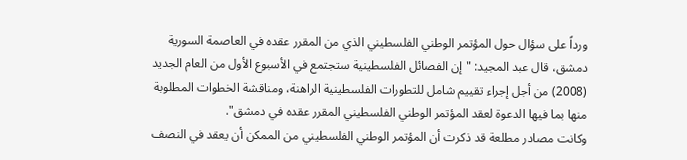ورداً على سؤال حول المؤتمر الوطني الفلسطيني الذي من المقرر عقده في العاصمة السورية دمشق، قال عبد المجيد: "إن الفصائل الفلسطينية ستجتمع في الأسبوع الأول من العام الجديد (2008) من أجل إجراء تقييم شامل للتطورات الفلسطينية الراهنة، ومناقشة الخطوات المطلوبة منها بما فيها الدعوة لعقد المؤتمر الوطني الفلسطيني المقرر عقده في دمشق".
وكانت مصادر مطلعة قد ذكرت أن المؤتمر الوطني الفلسطيني من الممكن أن يعقد في النصف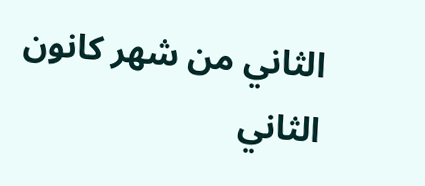الثاني من شهر كانون الثاني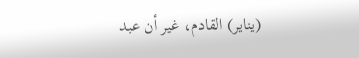(يناير) القادم، غير أن عبد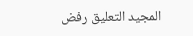المجيد التعليق رفض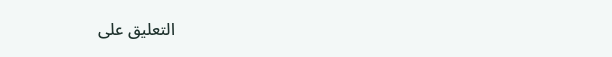التعليق على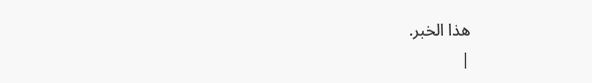هذا الخبر.
|